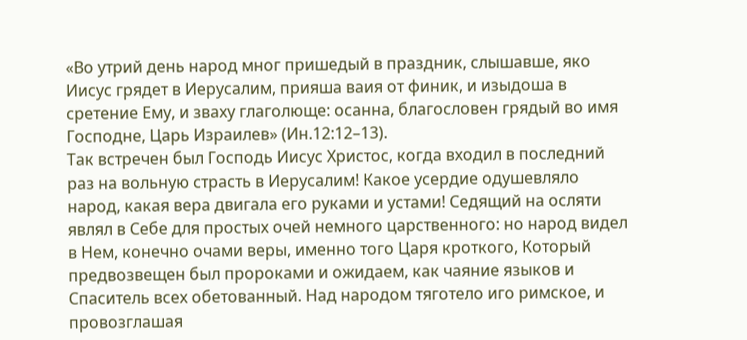«Во утрий день народ мног пришедый в праздник, слышавше, яко Иисус грядет в Иерусалим, прияша ваия от финик, и изыдоша в сретение Ему, и зваху глаголюще: осанна, благословен грядый во имя Господне, Царь Израилев» (Ин.12:12–13).
Так встречен был Господь Иисус Христос, когда входил в последний раз на вольную страсть в Иерусалим! Какое усердие одушевляло народ, какая вера двигала его руками и устами! Седящий на осляти являл в Себе для простых очей немного царственного: но народ видел в Нем, конечно очами веры, именно того Царя кроткого, Который предвозвещен был пророками и ожидаем, как чаяние языков и Спаситель всех обетованный. Над народом тяготело иго римское, и провозглашая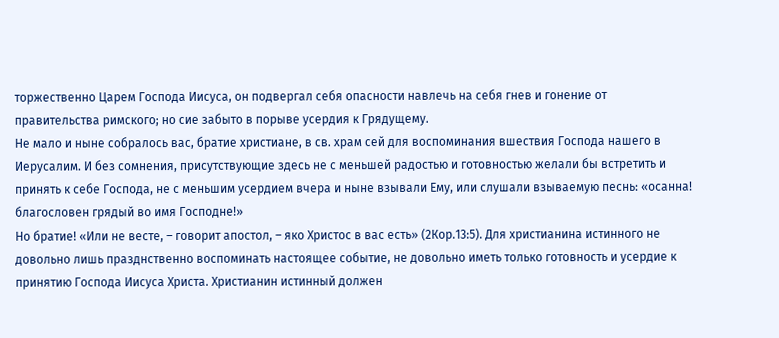торжественно Царем Господа Иисуса, он подвергал себя опасности навлечь на себя гнев и гонение от правительства римского; но сие забыто в порыве усердия к Грядущему.
Не мало и ныне собралось вас, братие христиане, в св. храм сей для воспоминания вшествия Господа нашего в Иерусалим. И без сомнения, присутствующие здесь не с меньшей радостью и готовностью желали бы встретить и принять к себе Господа, не с меньшим усердием вчера и ныне взывали Ему, или слушали взываемую песнь: «осанна! благословен грядый во имя Господне!»
Но братие! «Или не весте, – говорит апостол, – яко Христос в вас есть» (2Кор.13:5). Для христианина истинного не довольно лишь празднственно воспоминать настоящее событие, не довольно иметь только готовность и усердие к принятию Господа Иисуса Христа. Христианин истинный должен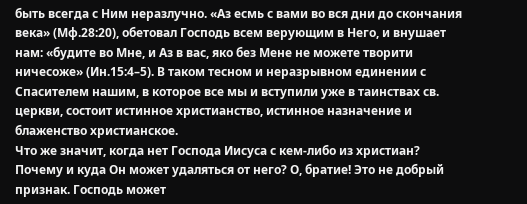быть всегда с Ним неразлучно. «Аз есмь с вами во вся дни до скончания века» (Мф.28:20), обетовал Господь всем верующим в Него, и внушает нам: «будите во Мне, и Аз в вас, яко без Мене не можете творити ничесоже» (Ин.15:4–5). В таком тесном и неразрывном единении с Спасителем нашим, в которое все мы и вступили уже в таинствах св. церкви, состоит истинное христианство, истинное назначение и блаженство христианское.
Что же значит, когда нет Господа Иисуса с кем-либо из христиан? Почему и куда Он может удаляться от него? О, братие! Это не добрый признак. Господь может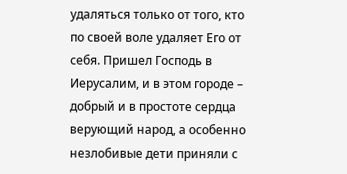удаляться только от того, кто по своей воле удаляет Его от себя. Пришел Господь в Иерусалим, и в этом городе – добрый и в простоте сердца верующий народ, а особенно незлобивые дети приняли с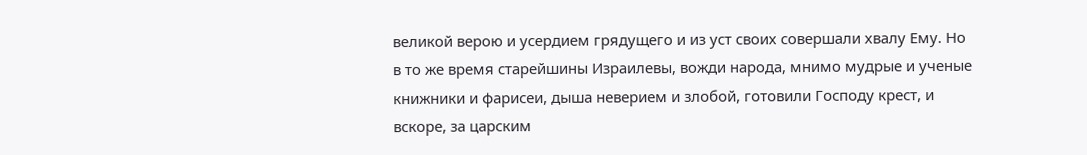великой верою и усердием грядущего и из уст своих совершали хвалу Ему. Но в то же время старейшины Израилевы, вожди народа, мнимо мудрые и ученые книжники и фарисеи, дыша неверием и злобой, готовили Господу крест, и вскоре, за царским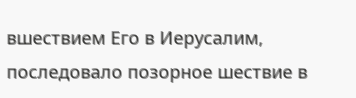вшествием Его в Иерусалим, последовало позорное шествие в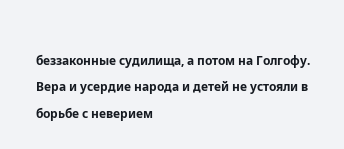беззаконные судилища, а потом на Голгофу. Вера и усердие народа и детей не устояли в борьбе с неверием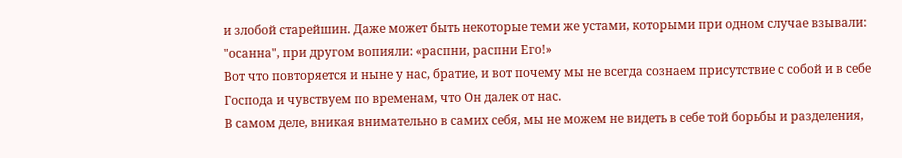и злобой старейшин. Даже может быть некоторые теми же устами, которыми при одном случае взывали: "осанна", при другом вопияли: «распни, распни Его!»
Вот что повторяется и ныне у нас, братие, и вот почему мы не всегда сознаем присутствие с собой и в себе Господа и чувствуем по временам, что Он далек от нас.
В самом деле, вникая внимательно в самих себя, мы не можем не видеть в себе той борьбы и разделения,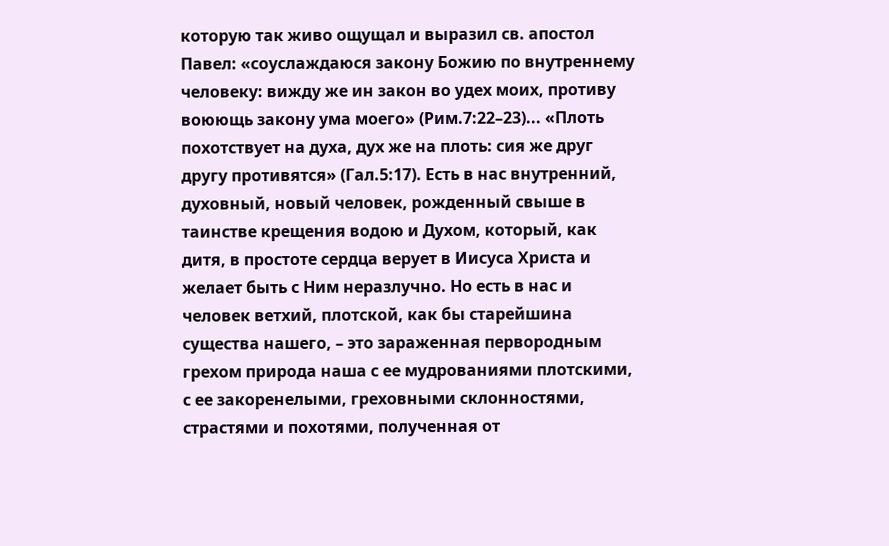которую так живо ощущал и выразил св. апостол Павел: «соуслаждаюся закону Божию по внутреннему человеку: вижду же ин закон во удех моих, противу воюющь закону ума моего» (Рим.7:22–23)... «Плоть похотствует на духа, дух же на плоть: сия же друг другу противятся» (Гал.5:17). Есть в нас внутренний, духовный, новый человек, рожденный свыше в таинстве крещения водою и Духом, который, как дитя, в простоте сердца верует в Иисуса Христа и желает быть с Ним неразлучно. Но есть в нас и человек ветхий, плотской, как бы старейшина существа нашего, – это зараженная первородным грехом природа наша с ее мудрованиями плотскими, с ее закоренелыми, греховными склонностями, страстями и похотями, полученная от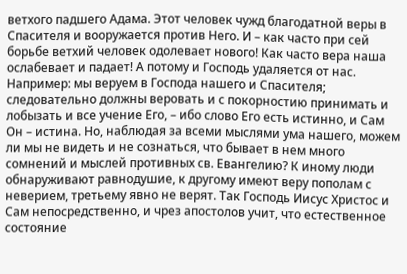ветхого падшего Адама. Этот человек чужд благодатной веры в Спасителя и вооружается против Него. И – как часто при сей борьбе ветхий человек одолевает нового! Как часто вера наша ослабевает и падает! А потому и Господь удаляется от нас.
Например: мы веруем в Господа нашего и Спасителя; следовательно должны веровать и с покорностию принимать и лобызать и все учение Его, – ибо слово Его есть истинно, и Сам Он – истина. Но, наблюдая за всеми мыслями ума нашего, можем ли мы не видеть и не сознаться, что бывает в нем много сомнений и мыслей противных св. Евангелию? К иному люди обнаруживают равнодушие, к другому имеют веру пополам с неверием, третьему явно не верят. Так Господь Иисус Христос и Сам непосредственно, и чрез апостолов учит, что естественное состояние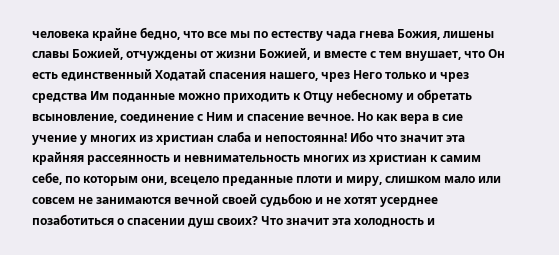человека крайне бедно, что все мы по естеству чада гнева Божия, лишены славы Божией, отчуждены от жизни Божией, и вместе с тем внушает, что Он есть единственный Ходатай спасения нашего, чрез Него только и чрез средства Им поданные можно приходить к Отцу небесному и обретать всыновление, соединение с Ним и спасение вечное. Но как вера в сие учение у многих из христиан слаба и непостоянна! Ибо что значит эта крайняя рассеянность и невнимательность многих из христиан к самим себе, по которым они, всецело преданные плоти и миру, слишком мало или совсем не занимаются вечной своей судьбою и не хотят усерднее позаботиться о спасении душ своих? Что значит эта холодность и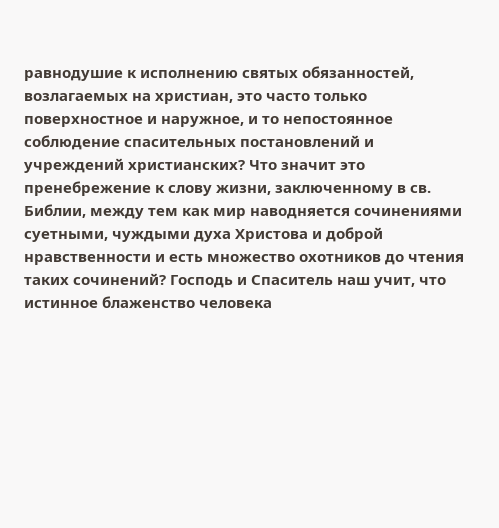равнодушие к исполнению святых обязанностей, возлагаемых на христиан, это часто только поверхностное и наружное, и то непостоянное соблюдение спасительных постановлений и учреждений христианских? Что значит это пренебрежение к слову жизни, заключенному в св. Библии, между тем как мир наводняется сочинениями суетными, чуждыми духа Христова и доброй нравственности и есть множество охотников до чтения таких сочинений? Господь и Спаситель наш учит, что истинное блаженство человека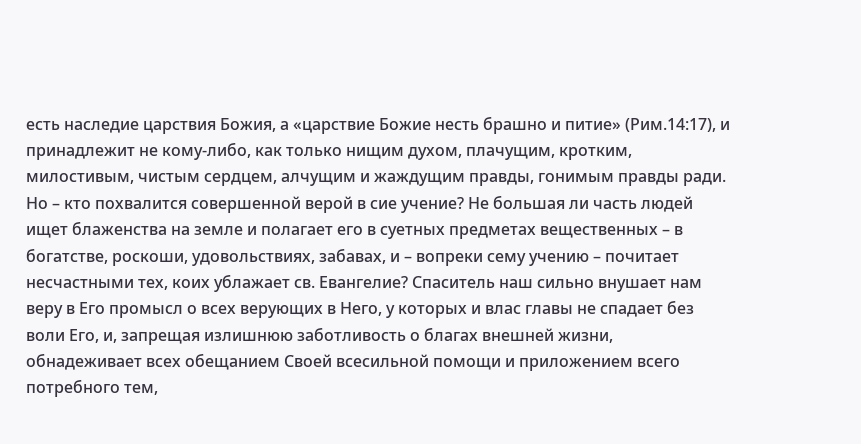есть наследие царствия Божия, а «царствие Божие несть брашно и питие» (Рим.14:17), и принадлежит не кому-либо, как только нищим духом, плачущим, кротким, милостивым, чистым сердцем, алчущим и жаждущим правды, гонимым правды ради. Но – кто похвалится совершенной верой в сие учение? Не большая ли часть людей ищет блаженства на земле и полагает его в суетных предметах вещественных – в богатстве, роскоши, удовольствиях, забавах, и – вопреки сему учению – почитает несчастными тех, коих ублажает св. Евангелие? Спаситель наш сильно внушает нам веру в Его промысл о всех верующих в Него, у которых и влас главы не спадает без воли Его, и, запрещая излишнюю заботливость о благах внешней жизни, обнадеживает всех обещанием Своей всесильной помощи и приложением всего потребного тем,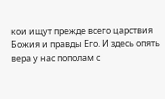кои ищут прежде всего царствия Божия и правды Его. И здесь опять вера у нас пополам с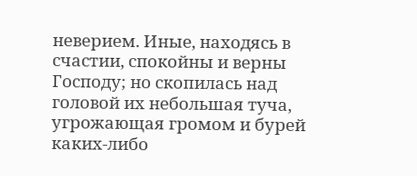неверием. Иные, находясь в счастии, спокойны и верны Господу; но скопилась над головой их небольшая туча, угрожающая громом и бурей каких-либо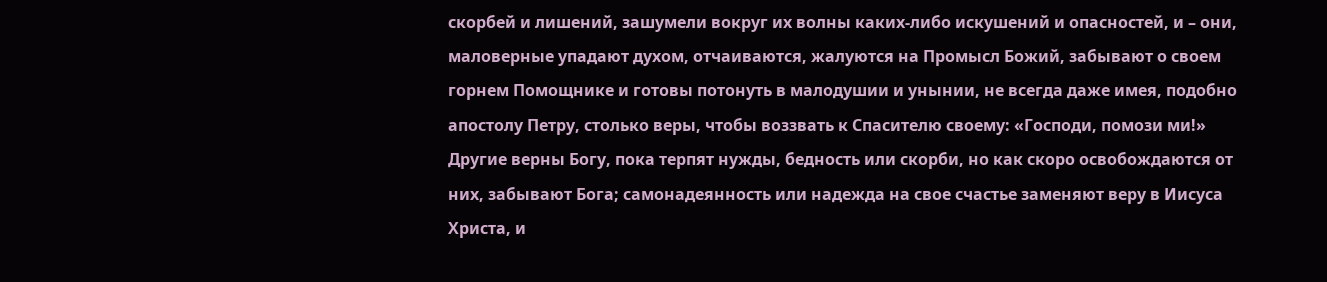скорбей и лишений, зашумели вокруг их волны каких-либо искушений и опасностей, и – они, маловерные упадают духом, отчаиваются, жалуются на Промысл Божий, забывают о своем горнем Помощнике и готовы потонуть в малодушии и унынии, не всегда даже имея, подобно апостолу Петру, столько веры, чтобы воззвать к Спасителю своему: «Господи, помози ми!» Другие верны Богу, пока терпят нужды, бедность или скорби, но как скоро освобождаются от них, забывают Бога; самонадеянность или надежда на свое счастье заменяют веру в Иисуса Христа, и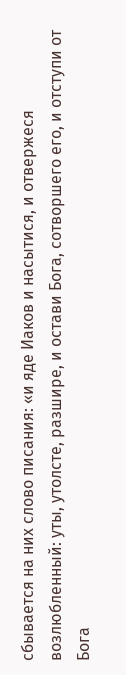сбывается на них слово писания: «и яде Иаков и насытися, и отвержеся возлюбленный: уты, утолсте, разшире, и остави Бога, сотворшего его, и отступи от Бога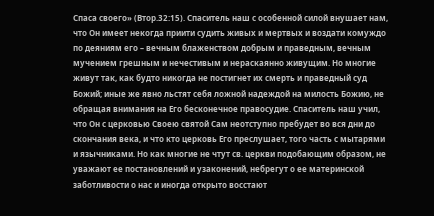Спаса своего» (Втор.32:15). Спаситель наш с особенной силой внушает нам, что Он имеет некогда приити судить живых и мертвых и воздати комуждо по деяниям его – вечным блаженством добрым и праведным, вечным мучением грешным и нечестивым и нераскаянно живущим. Но многие живут так, как будто никогда не постигнет их смерть и праведный суд Божий; иные же явно льстят себя ложной надеждой на милость Божию, не обращая внимания на Его бесконечное правосудие. Спаситель наш учил, что Он с церковью Своею святой Сам неотступно пребудет во вся дни до скончания века, и что кто церковь Его преслушает, того часть с мытарями и язычниками. Но как многие не чтут св. церкви подобающим образом, не уважают ее постановлений и узаконений, небрегут о ее материнской заботливости о нас и иногда открыто восстают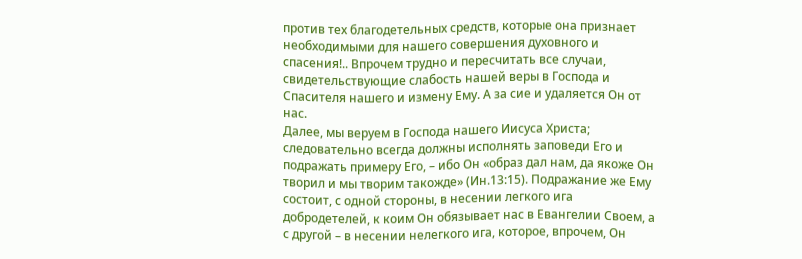против тех благодетельных средств, которые она признает необходимыми для нашего совершения духовного и спасения!.. Впрочем трудно и пересчитать все случаи, свидетельствующие слабость нашей веры в Господа и Спасителя нашего и измену Ему. А за сие и удаляется Он от нас.
Далее, мы веруем в Господа нашего Иисуса Христа; следовательно всегда должны исполнять заповеди Его и подражать примеру Его, – ибо Он «образ дал нам, да якоже Он творил и мы творим такожде» (Ин.13:15). Подражание же Ему состоит, с одной стороны, в несении легкого ига добродетелей, к коим Он обязывает нас в Евангелии Своем, а с другой – в несении нелегкого ига, которое, впрочем, Он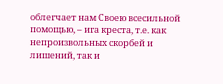облегчает нам Своею всесильной помощью, – ига креста, т.е. как непроизвольных скорбей и лишений, так и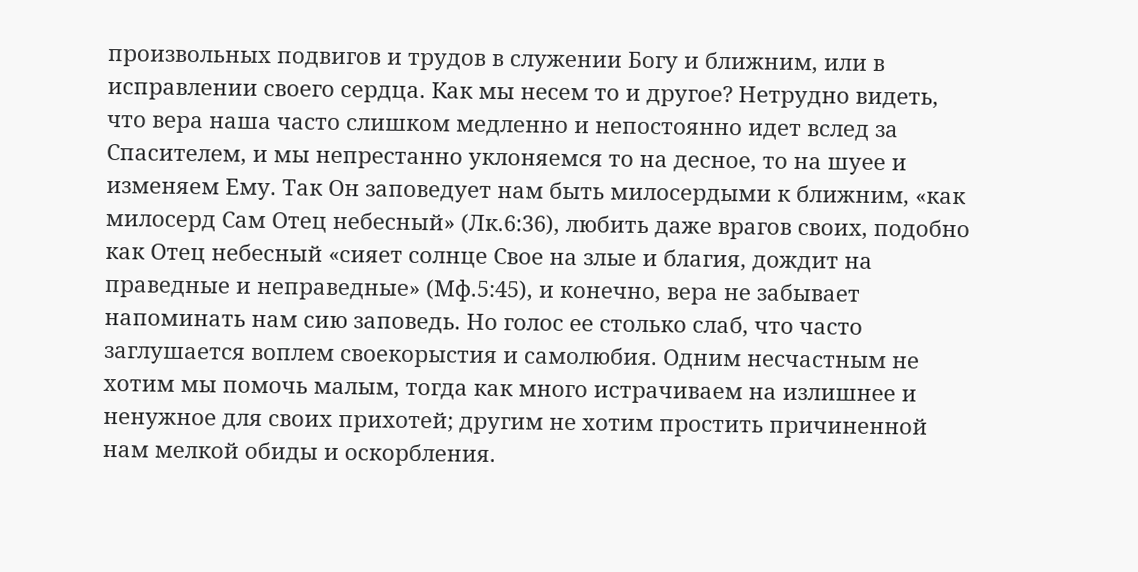произвольных подвигов и трудов в служении Богу и ближним, или в исправлении своего сердца. Как мы несем то и другое? Нетрудно видеть, что вера наша часто слишком медленно и непостоянно идет вслед за Спасителем, и мы непрестанно уклоняемся то на десное, то на шуее и изменяем Ему. Так Он заповедует нам быть милосердыми к ближним, «как милосерд Сам Отец небесный» (Лк.6:36), любить даже врагов своих, подобно как Отец небесный «сияет солнце Свое на злые и благия, дождит на праведные и неправедные» (Мф.5:45), и конечно, вера не забывает напоминать нам сию заповедь. Но голос ее столько слаб, что часто заглушается воплем своекорыстия и самолюбия. Одним несчастным не хотим мы помочь малым, тогда как много истрачиваем на излишнее и ненужное для своих прихотей; другим не хотим простить причиненной нам мелкой обиды и оскорбления.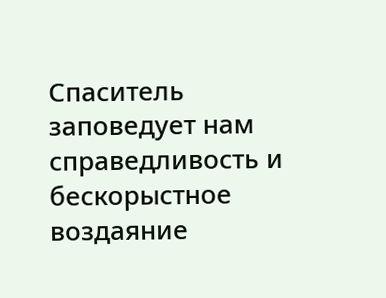Спаситель заповедует нам справедливость и бескорыстное воздаяние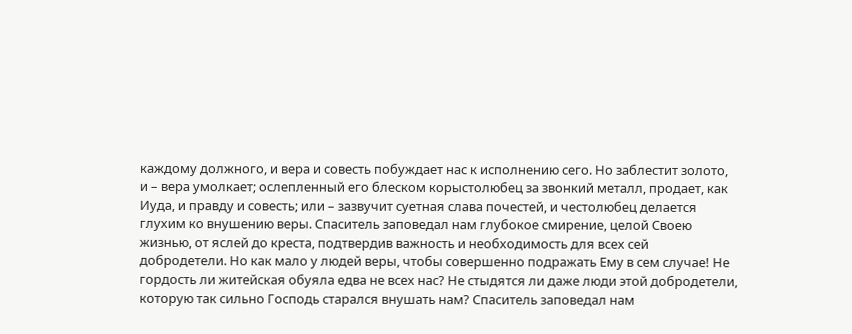каждому должного, и вера и совесть побуждает нас к исполнению сего. Но заблестит золото, и – вера умолкает; ослепленный его блеском корыстолюбец за звонкий металл, продает, как Иуда, и правду и совесть; или – зазвучит суетная слава почестей, и честолюбец делается глухим ко внушению веры. Спаситель заповедал нам глубокое смирение, целой Своею жизнью, от яслей до креста, подтвердив важность и необходимость для всех сей добродетели. Но как мало у людей веры, чтобы совершенно подражать Ему в сем случае! Не гордость ли житейская обуяла едва не всех нас? Не стыдятся ли даже люди этой добродетели, которую так сильно Господь старался внушать нам? Спаситель заповедал нам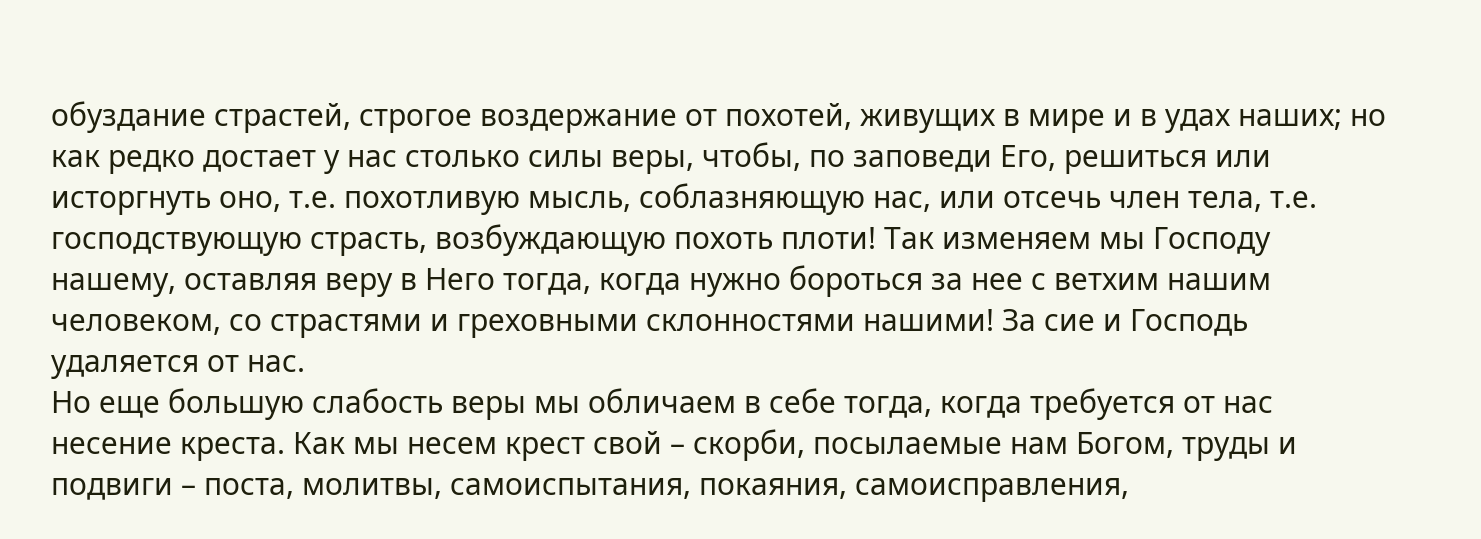обуздание страстей, строгое воздержание от похотей, живущих в мире и в удах наших; но как редко достает у нас столько силы веры, чтобы, по заповеди Его, решиться или исторгнуть оно, т.е. похотливую мысль, соблазняющую нас, или отсечь член тела, т.е. господствующую страсть, возбуждающую похоть плоти! Так изменяем мы Господу нашему, оставляя веру в Него тогда, когда нужно бороться за нее с ветхим нашим человеком, со страстями и греховными склонностями нашими! За сие и Господь удаляется от нас.
Но еще большую слабость веры мы обличаем в себе тогда, когда требуется от нас несение креста. Как мы несем крест свой – скорби, посылаемые нам Богом, труды и подвиги – поста, молитвы, самоиспытания, покаяния, самоисправления,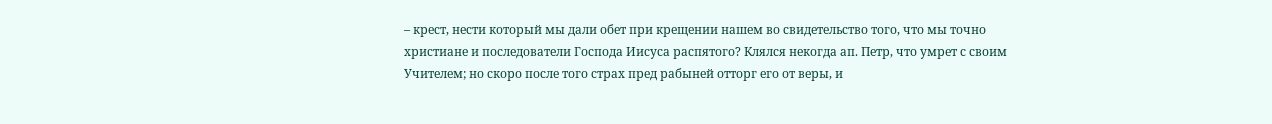– крест, нести который мы дали обет при крещении нашем во свидетельство того, что мы точно христиане и последователи Господа Иисуса распятого? Клялся некогда ап. Петр, что умрет с своим Учителем; но скоро после того страх пред рабыней отторг его от веры, и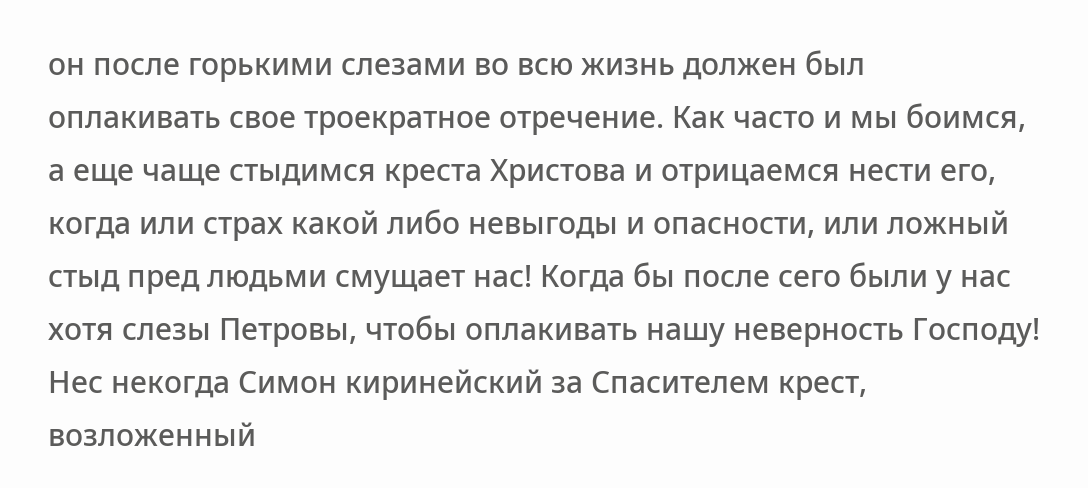он после горькими слезами во всю жизнь должен был оплакивать свое троекратное отречение. Как часто и мы боимся, а еще чаще стыдимся креста Христова и отрицаемся нести его, когда или страх какой либо невыгоды и опасности, или ложный стыд пред людьми смущает нас! Когда бы после сего были у нас хотя слезы Петровы, чтобы оплакивать нашу неверность Господу! Нес некогда Симон киринейский за Спасителем крест, возложенный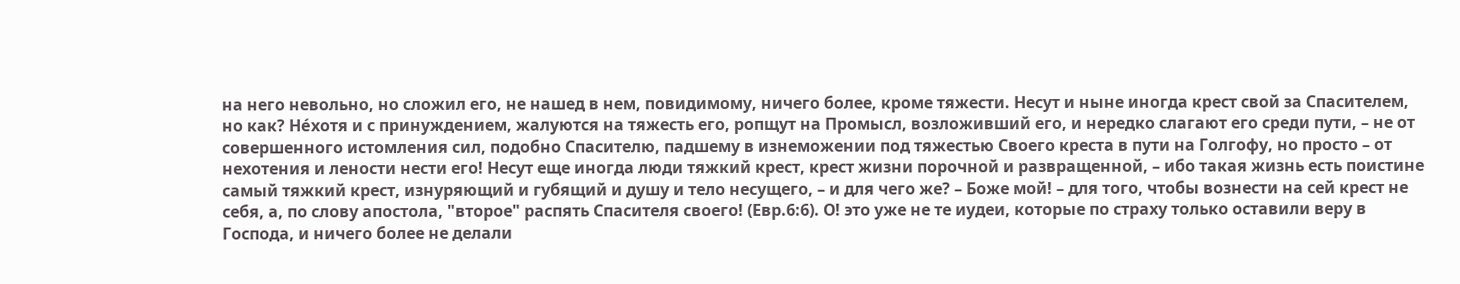на него невольно, но сложил его, не нашед в нем, повидимому, ничего более, кроме тяжести. Несут и ныне иногда крест свой за Спасителем, но как? Нéхотя и с принуждением, жалуются на тяжесть его, ропщут на Промысл, возложивший его, и нередко слагают его среди пути, – не от совершенного истомления сил, подобно Спасителю, падшему в изнеможении под тяжестью Своего креста в пути на Голгофу, но просто – от нехотения и лености нести его! Несут еще иногда люди тяжкий крест, крест жизни порочной и развращенной, – ибо такая жизнь есть поистине самый тяжкий крест, изнуряющий и губящий и душу и тело несущего, – и для чего же? – Боже мой! – для того, чтобы вознести на сей крест не себя, а, по слову апостола, "второе" распять Спасителя своего! (Евр.6:6). О! это уже не те иудеи, которые по страху только оставили веру в Господа, и ничего более не делали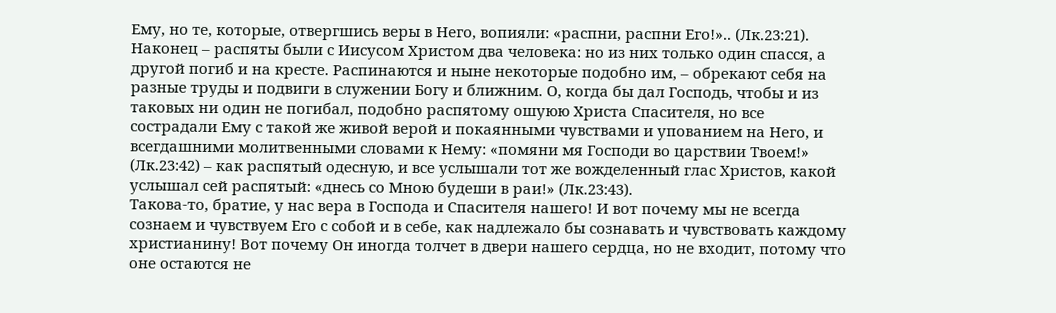Ему, но те, которые, отвергшись веры в Него, вопияли: «распни, распни Его!».. (Лк.23:21). Наконец – распяты были с Иисусом Христом два человека: но из них только один спасся, а другой погиб и на кресте. Распинаются и ныне некоторые подобно им, – обрекают себя на разные труды и подвиги в служении Богу и ближним. О, когда бы дал Господь, чтобы и из таковых ни один не погибал, подобно распятому ошуюю Христа Спасителя, но все сострадали Ему с такой же живой верой и покаянными чувствами и упованием на Него, и всегдашними молитвенными словами к Нему: «помяни мя Господи во царствии Твоем!» (Лк.23:42) – как распятый одесную, и все услышали тот же вожделенный глас Христов, какой услышал сей распятый: «днесь со Мною будеши в раи!» (Лк.23:43).
Такова-то, братие, у нас вера в Господа и Спасителя нашего! И вот почему мы не всегда сознаем и чувствуем Его с собой и в себе, как надлежало бы сознавать и чувствовать каждому христианину! Вот почему Он иногда толчет в двери нашего сердца, но не входит, потому что оне остаются не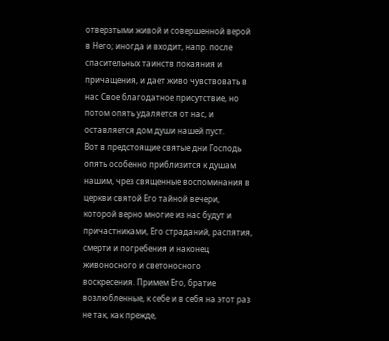отверзтыми живой и совершенной верой в Него; иногда и входит, напр. после спасительных таинств покаяния и причащения, и дает живо чувствовать в нас Свое благодатное присутствие, но потом опять удаляется от нас, и оставляется дом души нашей пуст.
Вот в предстоящие святые дни Господь опять особенно приблизится к душам нашим, чрез священные воспоминания в церкви святой Его тайной вечери, которой верно многие из нас будут и причастниками, Его страданий, распятия, смерти и погребения и наконец живоносного и светоносного воскресения. Примем Его, братие возлюбленные, к себе и в себя на этот раз не так, как прежде,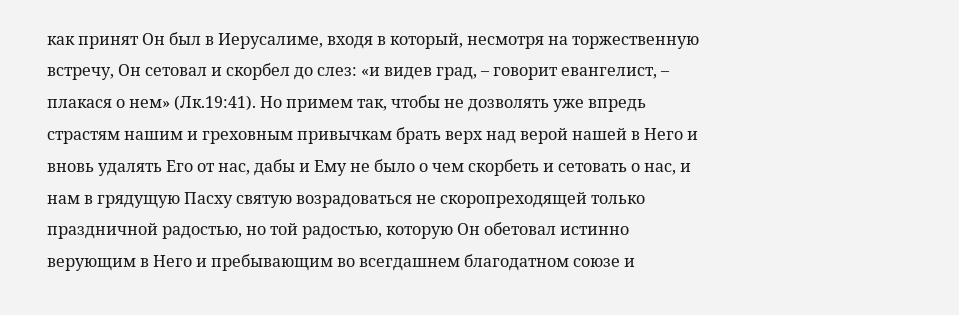как принят Он был в Иерусалиме, входя в который, несмотря на торжественную встречу, Он сетовал и скорбел до слез: «и видев град, – говорит евангелист, – плакася о нем» (Лк.19:41). Но примем так, чтобы не дозволять уже впредь страстям нашим и греховным привычкам брать верх над верой нашей в Него и вновь удалять Его от нас, дабы и Ему не было о чем скорбеть и сетовать о нас, и нам в грядущую Пасху святую возрадоваться не скоропреходящей только праздничной радостью, но той радостью, которую Он обетовал истинно верующим в Него и пребывающим во всегдашнем благодатном союзе и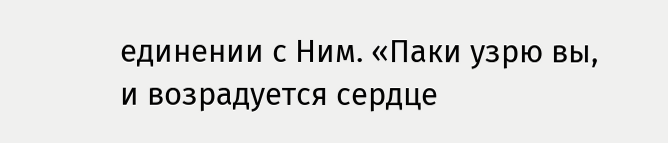единении с Ним. «Паки узрю вы, и возрадуется сердце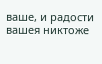ваше, и радости вашея никтоже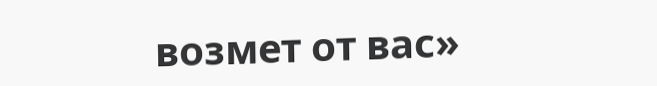возмет от вас»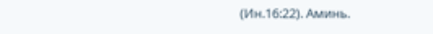(Ин.16:22). Аминь.